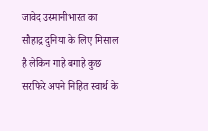जावेद उस्मानीभारत का सौहाद्र दुनिया के लिए मिसाल है लेकिन गाहे बगाहे कुछ सरफिरे अपने निहित स्वार्थ के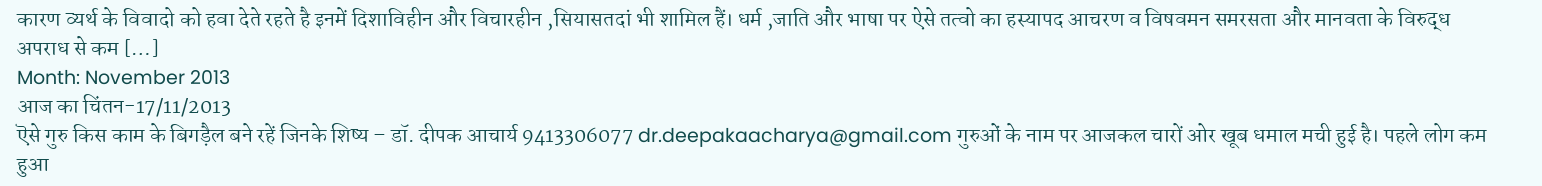कारण व्यर्थ के विवादो को हवा देते रहते है इनमें दिशाविहीन और विचारहीन ,सियासतदां भी शामिल हैं। धर्म ,जाति और भाषा पर ऐसे तत्वो का हस्यापद आचरण व विषवमन समरसता और मानवता के विरुद्ध अपराध से कम […]
Month: November 2013
आज का चिंतन-17/11/2013
ऎसे गुरु किस काम के बिगड़ैल बने रहें जिनके शिष्य – डॉ. दीपक आचार्य 9413306077 dr.deepakaacharya@gmail.com गुरुओं के नाम पर आजकल चारों ओर खूब धमाल मची हुई है। पहले लोग कम हुआ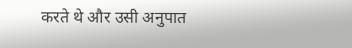करते थे और उसी अनुपात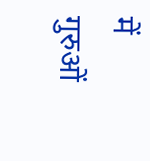में गुरुओं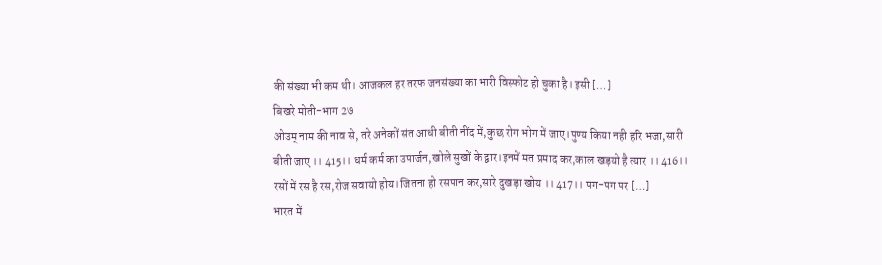की संख्या भी कम थी। आजकल हर तरफ जनसंख्या का भारी विस्फोट हो चुका है। इसी […]
बिखरे मोती-भाग 2७
ओउम् नाम की नाव से, तरे अनेकों संत आधी बीती नींद में,कुछ रोग भोग में जाए।पुण्य किया नही हरि भजा,सारी बीती जाए ।। 415।। धर्म कर्म का उपार्जन,खोले सुखों के द्वार।इनमें मत प्रमाद कर,काल खड़यो है त्यार ।। 416।। रसों में रस है रस,रोज सवायो होय।जितना हो रसपान कर,सारे दुखड़ा खोय ।। 417।। पग-पग पर […]
भारत में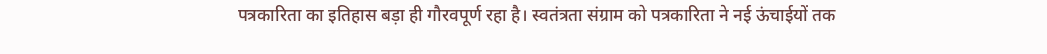पत्रकारिता का इतिहास बड़ा ही गौरवपूर्ण रहा है। स्वतंत्रता संग्राम को पत्रकारिता ने नई ऊंचाईयों तक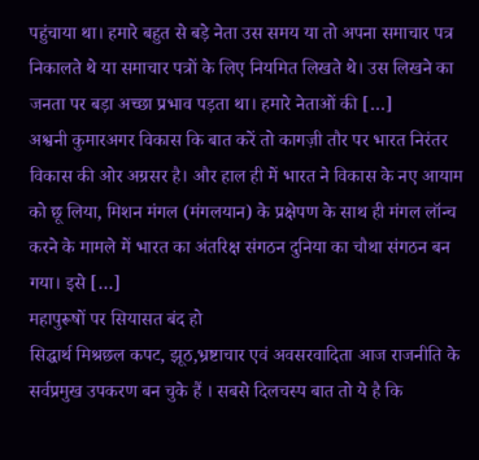पहुंचाया था। हमारे बहुत से बड़े नेता उस समय या तो अपना समाचार पत्र निकालते थे या समाचार पत्रों के लिए नियमित लिखते थे। उस लिखने का जनता पर बड़ा अच्छा प्रभाव पड़ता था। हमारे नेताओं की […]
अश्वनी कुमारअगर विकास कि बात करें तो कागज़ी तौर पर भारत निरंतर विकास की ओर अग्रसर है। और हाल ही में भारत ने विकास के नए आयाम को छू लिया, मिशन मंगल (मंगलयान) के प्रक्षेपण के साथ ही मंगल लॉन्च करने के मामले में भारत का अंतरिक्ष संगठन दुनिया का चौथा संगठन बन गया। इसे […]
महापुरूषों पर सियासत बंद हो
सिद्धार्थ मिश्रछल कपट, झूठ,भ्रष्टाचार एवं अवसरवादिता आज राजनीति के सर्वप्रमुख उपकरण बन चुके हैं । सबसे दिलचस्प बात तो ये है कि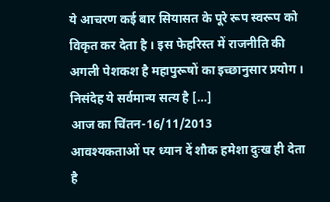ये आचरण कई बार सियासत के पूरे रूप स्वरूप को विकृत कर देता है । इस फेहरिस्त में राजनीति की अगली पेशकश है महापुरूषों का इच्छानुसार प्रयोग । निसंदेह ये सर्वमान्य सत्य है […]
आज का चिंतन-16/11/2013
आवश्यकताओं पर ध्यान दें शौक हमेशा दुःख ही देता है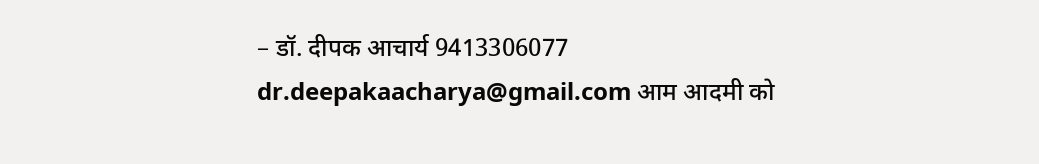– डॉ. दीपक आचार्य 9413306077 dr.deepakaacharya@gmail.com आम आदमी को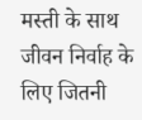मस्ती के साथ जीवन निर्वाह के लिए जितनी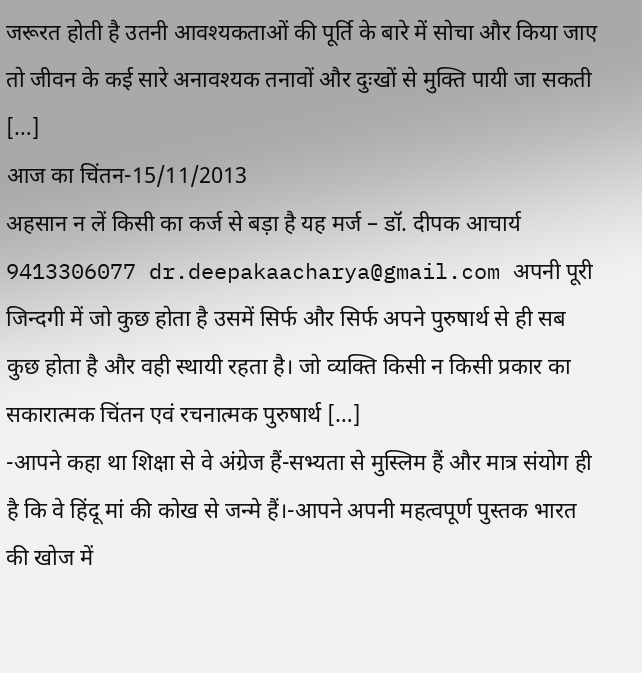जरूरत होती है उतनी आवश्यकताओं की पूर्ति के बारे में सोचा और किया जाए तो जीवन के कई सारे अनावश्यक तनावों और दुःखों से मुक्ति पायी जा सकती […]
आज का चिंतन-15/11/2013
अहसान न लें किसी का कर्ज से बड़ा है यह मर्ज – डॉ. दीपक आचार्य 9413306077 dr.deepakaacharya@gmail.com अपनी पूरी जिन्दगी में जो कुछ होता है उसमें सिर्फ और सिर्फ अपने पुरुषार्थ से ही सब कुछ होता है और वही स्थायी रहता है। जो व्यक्ति किसी न किसी प्रकार का सकारात्मक चिंतन एवं रचनात्मक पुरुषार्थ […]
-आपने कहा था शिक्षा से वे अंग्रेज हैं-सभ्यता से मुस्लिम हैं और मात्र संयोग ही है कि वे हिंदू मां की कोख से जन्मे हैं।-आपने अपनी महत्वपूर्ण पुस्तक भारत की खोज में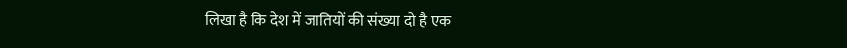लिखा है कि देश में जातियों की संख्या दो है एक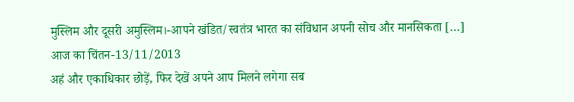मुस्लिम और दूसरी अमुस्लिम।-आपने खंडित/स्वतंत्र भारत का संविधान अपनी सोच और मानसिकता […]
आज का चिंतन-13/11/2013
अहं और एकाधिकार छोड़ें, फिर देखें अपने आप मिलने लगेगा सब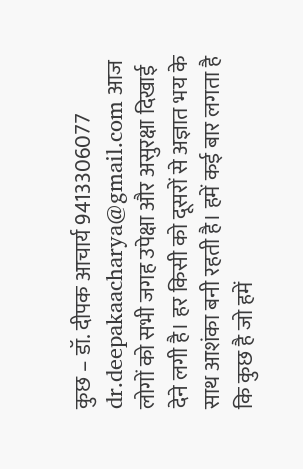कुछ – डॉ. दीपक आचार्य 9413306077 dr.deepakaacharya@gmail.com आज लोगों को सभी जगह उपेक्षा और असुरक्षा दिखाई देने लगी है। हर किसी को दूसरों से अज्ञात भय के साथ आशंका बनी रहती है। हमें कई बार लगता है कि कुछ है जो हमें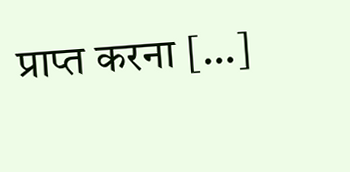प्राप्त करना […]